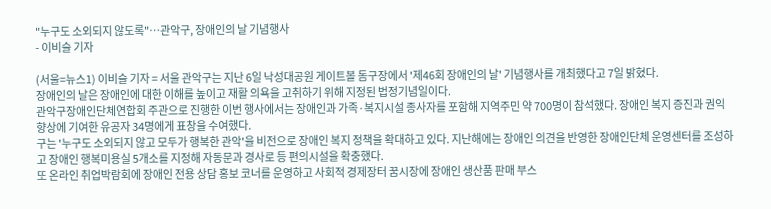"누구도 소외되지 않도록"…관악구, 장애인의 날 기념행사
- 이비슬 기자

(서울=뉴스1) 이비슬 기자 = 서울 관악구는 지난 6일 낙성대공원 게이트볼 돔구장에서 '제46회 장애인의 날' 기념행사를 개최했다고 7일 밝혔다.
장애인의 날은 장애인에 대한 이해를 높이고 재활 의욕을 고취하기 위해 지정된 법정기념일이다.
관악구장애인단체연합회 주관으로 진행한 이번 행사에서는 장애인과 가족·복지시설 종사자를 포함해 지역주민 약 700명이 참석했다. 장애인 복지 증진과 권익 향상에 기여한 유공자 34명에게 표창을 수여했다.
구는 '누구도 소외되지 않고 모두가 행복한 관악'을 비전으로 장애인 복지 정책을 확대하고 있다. 지난해에는 장애인 의견을 반영한 장애인단체 운영센터를 조성하고 장애인 행복미용실 5개소를 지정해 자동문과 경사로 등 편의시설을 확충했다.
또 온라인 취업박람회에 장애인 전용 상담 홍보 코너를 운영하고 사회적 경제장터 꿈시장에 장애인 생산품 판매 부스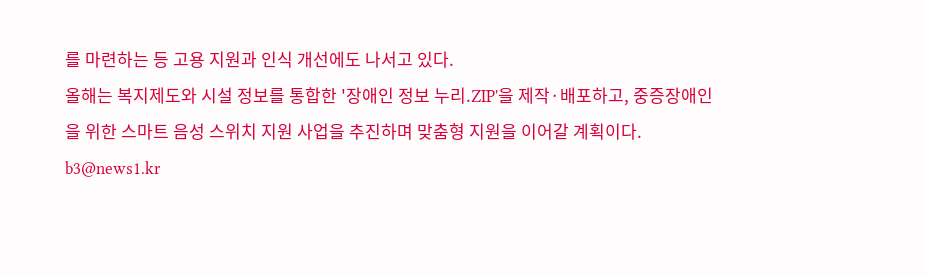를 마련하는 등 고용 지원과 인식 개선에도 나서고 있다.
올해는 복지제도와 시설 정보를 통합한 '장애인 정보 누리.ZIP'을 제작·배포하고, 중증장애인을 위한 스마트 음성 스위치 지원 사업을 추진하며 맞춤형 지원을 이어갈 계획이다.
b3@news1.kr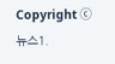Copyright ⓒ 뉴스1.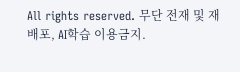All rights reserved. 무단 전재 및 재배포, AI학습 이용금지.